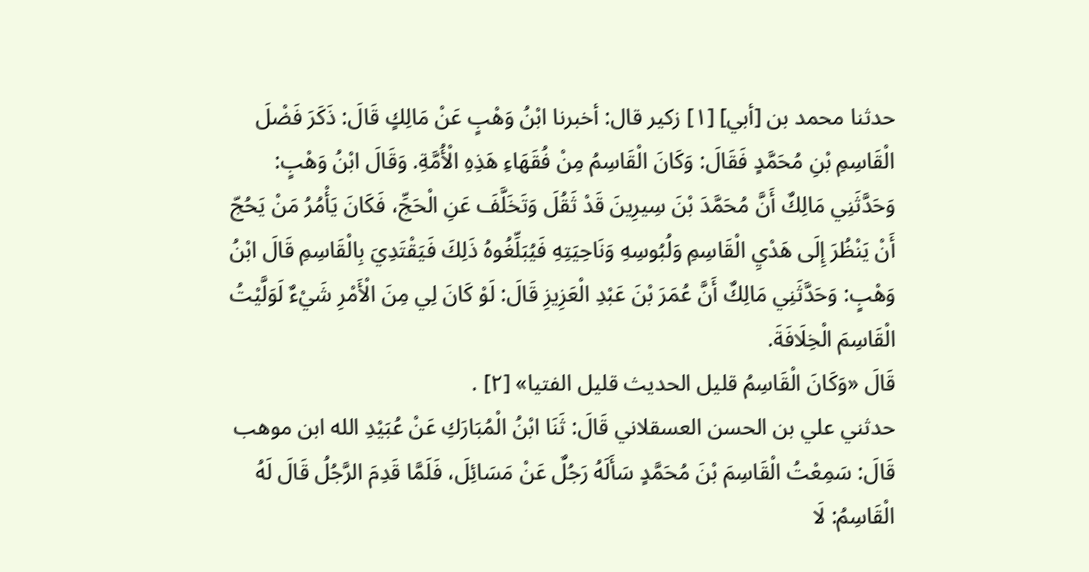حدثنا محمد بن [أبي] [١] زكير قال: أخبرنا ابْنُ وَهْبٍ عَنْ مَالِكٍ قَالَ: ذَكَرَ فَضْلَ الْقَاسِمِ بْنِ مُحَمَّدٍ فَقَالَ: وَكَانَ الْقَاسِمُ مِنْ فُقَهَاءِ هَذِهِ الْأُمَّةِ. وَقَالَ ابْنُ وَهْبٍ: وَحَدَّثَنِي مَالِكٌ أَنَّ مُحَمَّدَ بْنَ سِيرِينَ قَدْ ثَقُلَ وَتَخَلَّفَ عَنِ الْحَجِّ، فَكَانَ يَأْمُرُ مَنْ يَحُجّ أَنْ يَنْظُرَ إِلَى هَدْيِ الْقَاسِمِ وَلُبُوسِهِ وَنَاحِيَتِهِ فَيُبَلِّغُوهُ ذَلِكَ فَيَقْتَدِيَ بِالْقَاسِمِ قَالَ ابْنُ وَهْبٍ: وَحَدَّثَنِي مَالِكٌ أَنَّ عُمَرَ بْنَ عَبْدِ الْعَزِيزِ قَالَ: لَوْ كَانَ لِي مِنَ الْأَمْرِ شَيْءٌ لَوَلَّيْتُ الْقَاسِمَ الْخِلَافَةَ.
قَالَ «وَكَانَ الْقَاسِمُ قليل الحديث قليل الفتيا» [٢] .
حدثني علي بن الحسن العسقلاني قَالَ: ثَنَا ابْنُ الْمُبَارَكِ عَنْ عُبَيْدِ الله ابن موهب قَالَ: سَمِعْتُ الْقَاسِمَ بْنَ مُحَمَّدٍ سَأَلَهُ رَجُلٌ عَنْ مَسَائِلَ، فَلَمَّا قَدِمَ الرَّجُلُ قَالَ لَهُ الْقَاسِمُ: لَا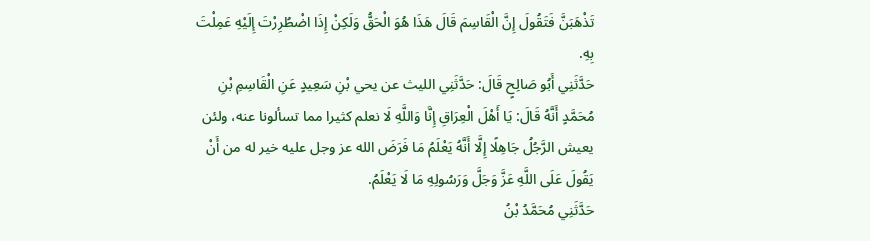تَذْهَبَنَّ فَتَقُولَ إِنَّ الْقَاسِمَ قَالَ هَذَا هُوَ الْحَقُّ وَلَكِنْ إِذَا اضْطُرِرْتَ إِلَيْهِ عَمِلْتَ بِهِ.
حَدَّثَنِي أَبُو صَالِحٍ قَالَ: حَدَّثَنِي الليث عن يحي بْنِ سَعِيدٍ عَنِ الْقَاسِمِ بْنِ مُحَمَّدٍ أَنَّهُ قَالَ: يَا أَهْلَ الْعِرَاقِ إِنَّا وَاللَّهِ لَا نعلم كثيرا مما تسألونا عنه، ولئن يعيش الرَّجُلُ جَاهِلًا إِلَّا أَنَّهُ يَعْلَمُ مَا فَرَضَ الله عز وجل عليه خير له من أَنْ يَقُولَ عَلَى اللَّهِ عَزَّ وَجَلَّ وَرَسُولِهِ مَا لَا يَعْلَمُ.
حَدَّثَنِي مُحَمَّدُ بْنُ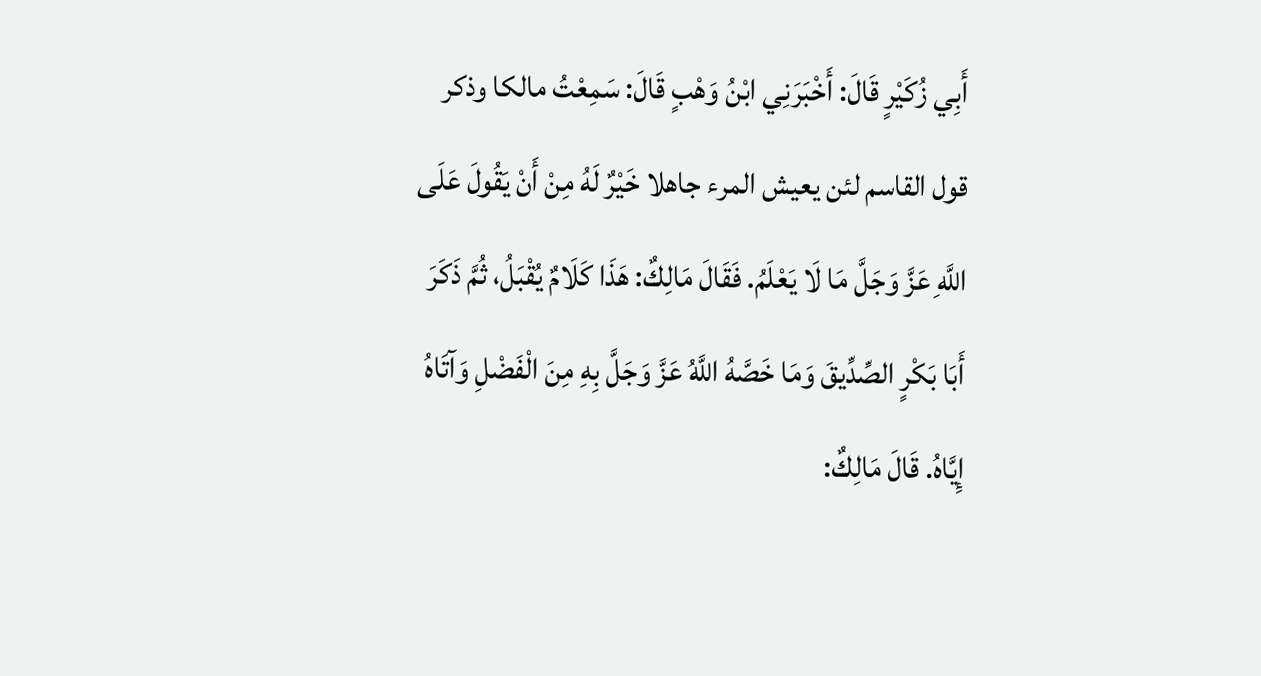أَبِي زُكَيْرٍ قَالَ: أَخْبَرَنِي ابْنُ وَهْبٍ قَالَ: سَمِعْتُ مالكا وذكر قول القاسم لئن يعيش المرء جاهلا خَيْرٌ لَهُ مِنْ أَنْ يَقُولَ عَلَى اللَّهِ عَزَّ وَجَلَّ مَا لَا يَعْلَمُ. فَقَالَ مَالِكٌ: هَذَا كَلَامٌ يُقْبَلُ، ثُمَّ ذَكَرَ أَبَا بَكْرٍ الصِّدِّيقَ وَمَا خَصَّهُ اللَّهُ عَزَّ وَجَلَّ بِهِ مِنَ الْفَضْلِ وَآتَاهُ إِيَّاهُ. قَالَ مَالِكٌ: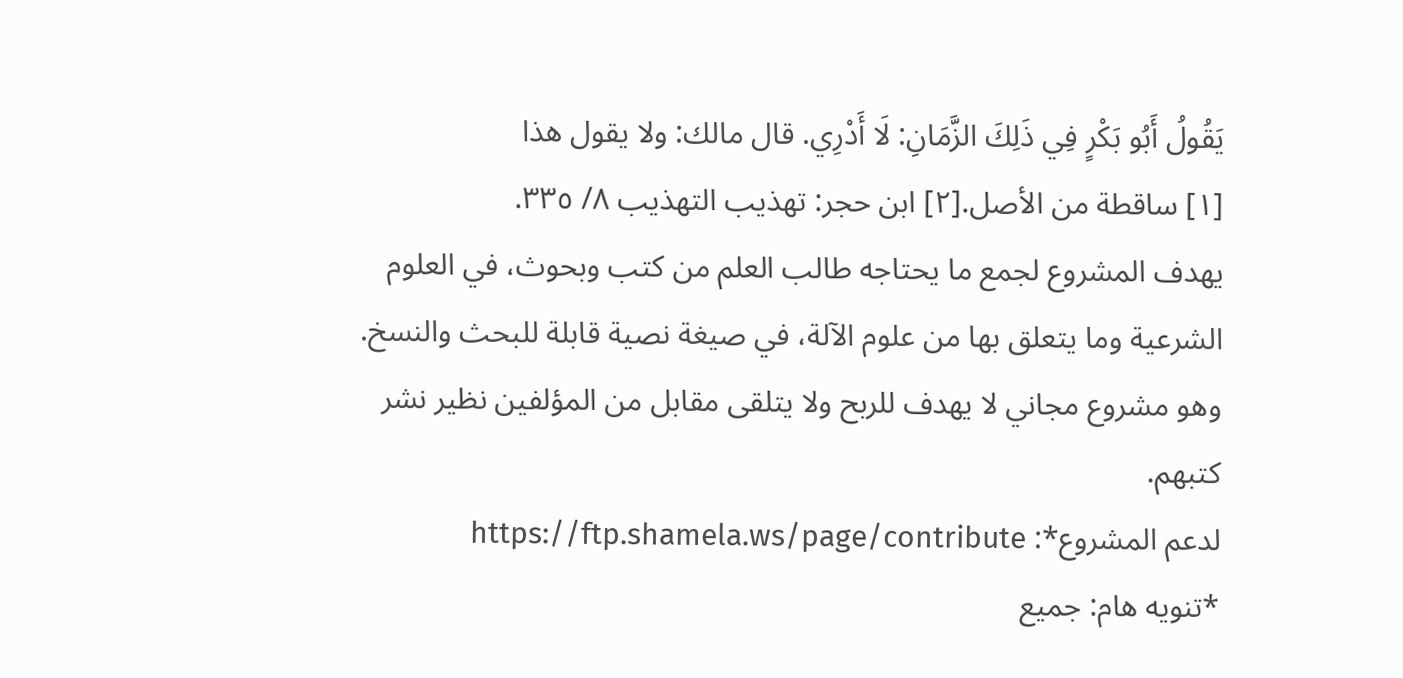يَقُولُ أَبُو بَكْرٍ فِي ذَلِكَ الزَّمَانِ: لَا أَدْرِي. قال مالك: ولا يقول هذا
[١] ساقطة من الأصل.[٢] ابن حجر: تهذيب التهذيب ٨/ ٣٣٥.
يهدف المشروع لجمع ما يحتاجه طالب العلم من كتب وبحوث، في العلوم الشرعية وما يتعلق بها من علوم الآلة، في صيغة نصية قابلة للبحث والنسخ.
وهو مشروع مجاني لا يهدف للربح ولا يتلقى مقابل من المؤلفين نظير نشر كتبهم.
لدعم المشروع*: https://ftp.shamela.ws/page/contribute
*تنويه هام: جميع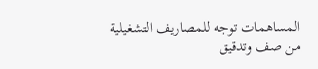المساهمات توجه للمصاريف التشغيلية من صف وتدقيق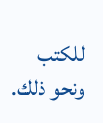للكتب ونحو ذلك.